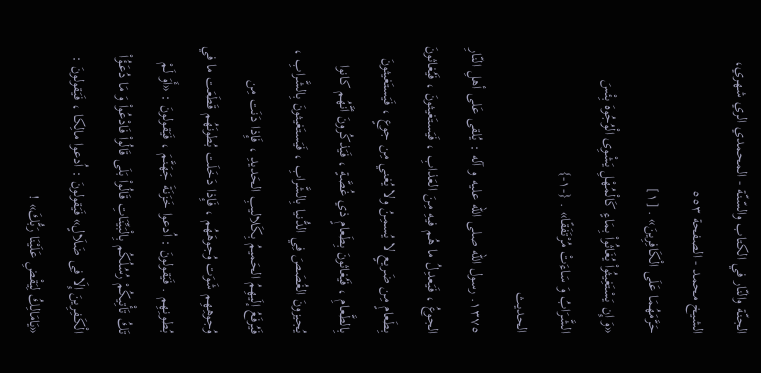الجنّة والنّار في الکتاب والسّنّة - المحمدي الري شهري، الشيخ محمد - الصفحة ٥٥٣
حَرَّمَهُمَا عَلَى الْكَافِرِينَ» . [١]
«وَ إِن يَسْتَغِيثُواْ يُغَاثُواْ بِمَاءٍ كَالْمُهْلِ يَشْوِى الْوُجُوهَ بِئْسَ الشَّرَابُ وَ سَاءَتْ مُرْتَفَقًا» . {-١-}
الحديث
١٣٧٥. رسول اللّه صلى الله عليه و آله : يُلقى عَلى أهلِ النّارِ الجوعُ ، فَيَعدِلُ ما هُم فيهِ مِنَ العَذابِ ، فَيَستَغيثونَ ، فَيُغاثونَ بِطَعامٍ مِن ضَريعٍ لا يُسمِنُ ولا يُغني مِن جوعٍ ، فَيَستَغيثونَ بِالطَّعامِ ، فَيُغاثونَ بِطَعامٍ ذي غُصَّةٍ ، فَيَذكُرونَ أنَّهُم كانوا يُجيزونَ الغُصَصَ فِي الدُّنيا بِالشَّرابِ ، فَيَستَغيثونَ بِالشَّرابِ ، فَيُرفَعُ إلَيهِمُ الحَميمُ بِكَلاليبِ الحَديدِ ، فَإِذا دَنَت مِن وُجوهِهِم شَوَت وُجوهَهُم ، فَإِذا دَخَلَت بُطونَهُم قَطَعَت ما في بُطونِهِم . فَيَقولونَ : اُدعوا خَزَنَةَ جَهَنَّمَ ، فَيَقولونَ : «أَوَ لَمْ تَكُ تَأْتِيكُمْ رُسُلُكُم بِالْبَيِّنَاتِ قَالُواْ بَلَى قَالُواْ فَادْعُواْ وَ مَا دُعَـؤُاْ الْكَـفِرِينَ إِلَا فِى ضَلَالٍ» فَيَقولونَ : اُدعوا مالِكا ، فَيَقولونَ : «يَامَالِكُ لِيَقْضِ عَلَيْنَا رَبُّكَ» !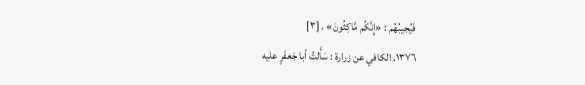فَيُجيبُهُم : «إِنَّكُم مَّاكِثُونَ» . [٣]
١٣٧٦. الكافي عن زرارة : سَأَلتُ أبا جَعفَرٍ عليه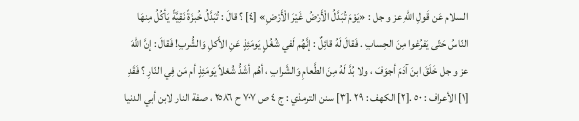السلام عَن قَولِ اللّهِ عز و جل : «يَوْمَ تُبَدَّلُ الْأَرْضُ غَيْرَ الْأَرْضِ» [٤] ؟ قالَ : تُبَدَّلُ خُبزَةً نَقِيَّةً يَأكُلُ مِنهَا النّاسُ حَتّى يَفرُغوا مِنَ الحِسابِ . فَقالَ لَهُ قائِلٌ : إنَّهُم لَفي شُغُلٍ يَومَئِذٍ عَنِ الأَكلِ وَالشُّربِ! فَقالَ : إنَّ اللّهَ عز و جل خَلَقَ ابنَ آدَمَ أجوَفَ ، ولا بُدَّ لَهُ مِنَ الطَّعامِ وَالشَّرابِ ، أهُم أشَدُّ شُغلاً يَومَئِذٍ أم مَن فِي النّارِ ؟ فَقَدِ
[١] الأعراف : ٥٠ .[٢] الكهف : ٢٩ .[٣] سنن الترمذي : ج ٤ ص ٧٠٧ ح ٢٥٨٦ ، صفة النار لابن أبي الدنيا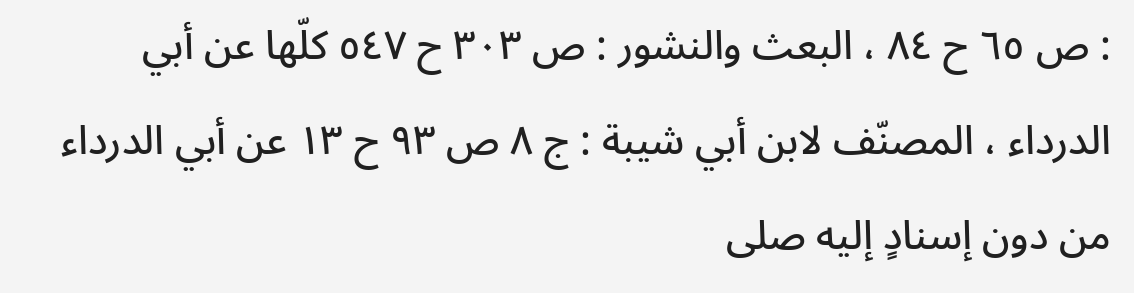: ص ٦٥ ح ٨٤ ، البعث والنشور : ص ٣٠٣ ح ٥٤٧ كلّها عن أبي الدرداء ، المصنّف لابن أبي شيبة : ج ٨ ص ٩٣ ح ١٣ عن أبي الدرداء من دون إسنادٍ إليه صلى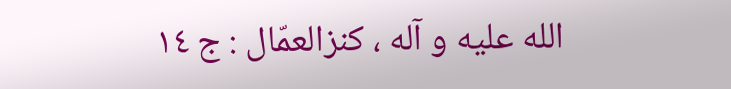الله عليه و آله ، كنزالعمّال : ج ١٤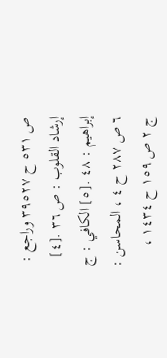ص ٥٣١ ح ٣٩٥٢٧ وراجع : إرشاد القلوب : ص ٣٦ .[٤] إبراهيم : ٤٨ .[٥] الكافي : ج ٦ ص ٢٨٧ ح ٤ ، المحاسن : ج ٢ ص ١٥٩ ح ١٤٣٤ ،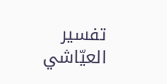تفسير العيّاشي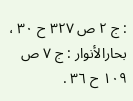: ج ٢ ص ٣٢٧ ح ٣٠ ، بحارالأنوار : ج ٧ ص ١٠٩ ح ٣٦ .